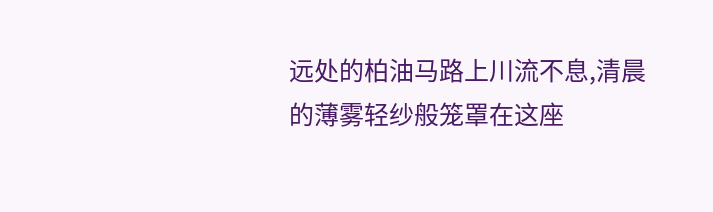远处的柏油马路上川流不息,清晨的薄雾轻纱般笼罩在这座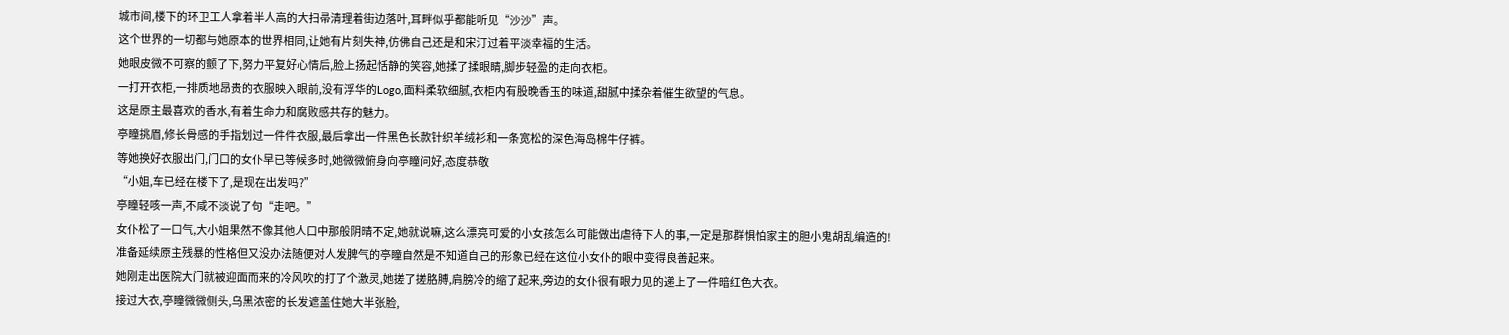城市间,楼下的环卫工人拿着半人高的大扫帚清理着街边落叶,耳畔似乎都能听见“沙沙”声。
这个世界的一切都与她原本的世界相同,让她有片刻失神,仿佛自己还是和宋汀过着平淡幸福的生活。
她眼皮微不可察的颤了下,努力平复好心情后,脸上扬起恬静的笑容,她揉了揉眼睛,脚步轻盈的走向衣柜。
一打开衣柜,一排质地昂贵的衣服映入眼前,没有浮华的Logo,面料柔软细腻,衣柜内有股晚香玉的味道,甜腻中揉杂着催生欲望的气息。
这是原主最喜欢的香水,有着生命力和腐败感共存的魅力。
亭瞳挑眉,修长骨感的手指划过一件件衣服,最后拿出一件黑色长款针织羊绒衫和一条宽松的深色海岛棉牛仔裤。
等她换好衣服出门,门口的女仆早已等候多时,她微微俯身向亭瞳问好,态度恭敬
“小姐,车已经在楼下了,是现在出发吗?”
亭瞳轻咳一声,不咸不淡说了句“走吧。”
女仆松了一口气,大小姐果然不像其他人口中那般阴晴不定,她就说嘛,这么漂亮可爱的小女孩怎么可能做出虐待下人的事,一定是那群惧怕家主的胆小鬼胡乱编造的!
准备延续原主残暴的性格但又没办法随便对人发脾气的亭瞳自然是不知道自己的形象已经在这位小女仆的眼中变得良善起来。
她刚走出医院大门就被迎面而来的冷风吹的打了个激灵,她搓了搓胳膊,肩膀冷的缩了起来,旁边的女仆很有眼力见的递上了一件暗红色大衣。
接过大衣,亭瞳微微侧头,乌黑浓密的长发遮盖住她大半张脸,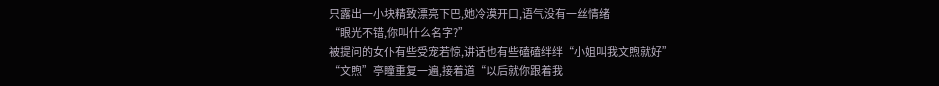只露出一小块精致漂亮下巴,她冷漠开口,语气没有一丝情绪
“眼光不错,你叫什么名字?”
被提问的女仆有些受宠若惊,讲话也有些磕磕绊绊“小姐叫我文煦就好”
“文煦”亭瞳重复一遍,接着道“以后就你跟着我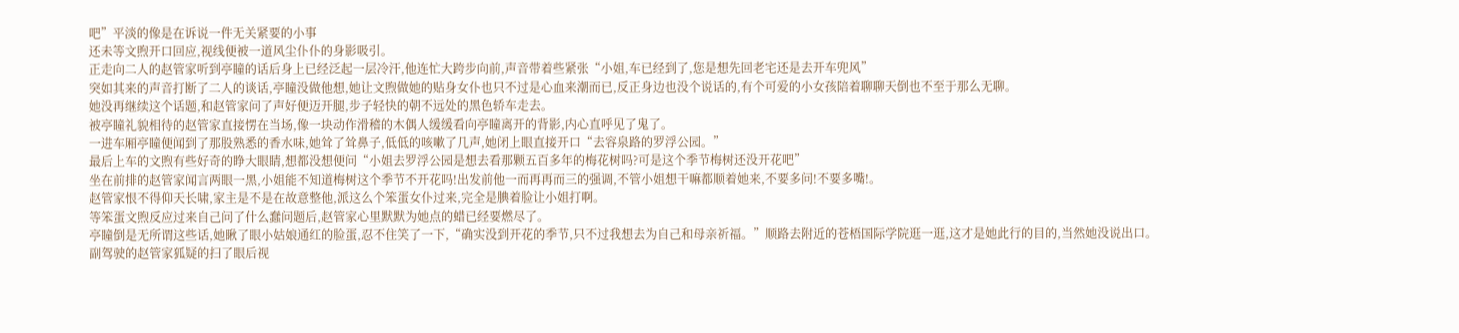吧”平淡的像是在诉说一件无关紧要的小事
还未等文煦开口回应,视线便被一道风尘仆仆的身影吸引。
正走向二人的赵管家听到亭瞳的话后身上已经泛起一层冷汗,他连忙大跨步向前,声音带着些紧张“小姐,车已经到了,您是想先回老宅还是去开车兜风”
突如其来的声音打断了二人的谈话,亭瞳没做他想,她让文煦做她的贴身女仆也只不过是心血来潮而已,反正身边也没个说话的,有个可爱的小女孩陪着聊聊天倒也不至于那么无聊。
她没再继续这个话题,和赵管家问了声好便迈开腿,步子轻快的朝不远处的黑色轿车走去。
被亭瞳礼貌相待的赵管家直接愣在当场,像一块动作滑稽的木偶人缓缓看向亭瞳离开的背影,内心直呼见了鬼了。
一进车厢亭瞳便闻到了那股熟悉的香水味,她耸了耸鼻子,低低的咳嗽了几声,她闭上眼直接开口“去容泉路的罗浮公园。”
最后上车的文煦有些好奇的睁大眼睛,想都没想便问“小姐去罗浮公园是想去看那颗五百多年的梅花树吗?可是这个季节梅树还没开花吧”
坐在前排的赵管家闻言两眼一黑,小姐能不知道梅树这个季节不开花吗!出发前他一而再再而三的强调,不管小姐想干嘛都顺着她来,不要多问!不要多嘴!。
赵管家恨不得仰天长啸,家主是不是在故意整他,派这么个笨蛋女仆过来,完全是腆着脸让小姐打啊。
等笨蛋文煦反应过来自己问了什么蠢问题后,赵管家心里默默为她点的蜡已经要燃尽了。
亭瞳倒是无所谓这些话,她瞅了眼小姑娘通红的脸蛋,忍不住笑了一下,“确实没到开花的季节,只不过我想去为自己和母亲祈福。”顺路去附近的苍梧国际学院逛一逛,这才是她此行的目的,当然她没说出口。
副驾驶的赵管家狐疑的扫了眼后视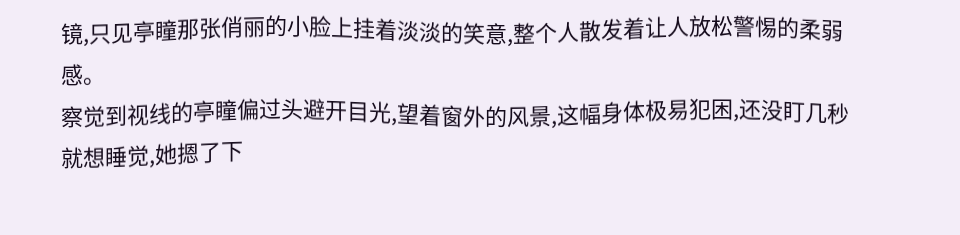镜,只见亭瞳那张俏丽的小脸上挂着淡淡的笑意,整个人散发着让人放松警惕的柔弱感。
察觉到视线的亭瞳偏过头避开目光,望着窗外的风景,这幅身体极易犯困,还没盯几秒就想睡觉,她摁了下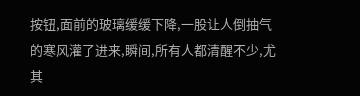按钮,面前的玻璃缓缓下降,一股让人倒抽气的寒风灌了进来,瞬间,所有人都清醒不少,尤其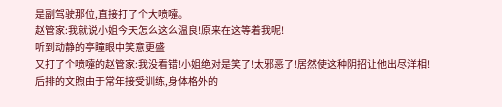是副驾驶那位,直接打了个大喷嚏。
赵管家:我就说小姐今天怎么这么温良!原来在这等着我呢!
听到动静的亭瞳眼中笑意更盛
又打了个喷嚏的赵管家:我没看错!小姐绝对是笑了!太邪恶了!居然使这种阴招让他出尽洋相!
后排的文煦由于常年接受训练,身体格外的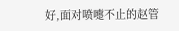好,面对喷嚏不止的赵管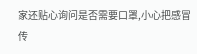家还贴心询问是否需要口罩,小心把感冒传